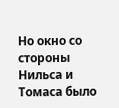Но окно со стороны Нильса и Томаса было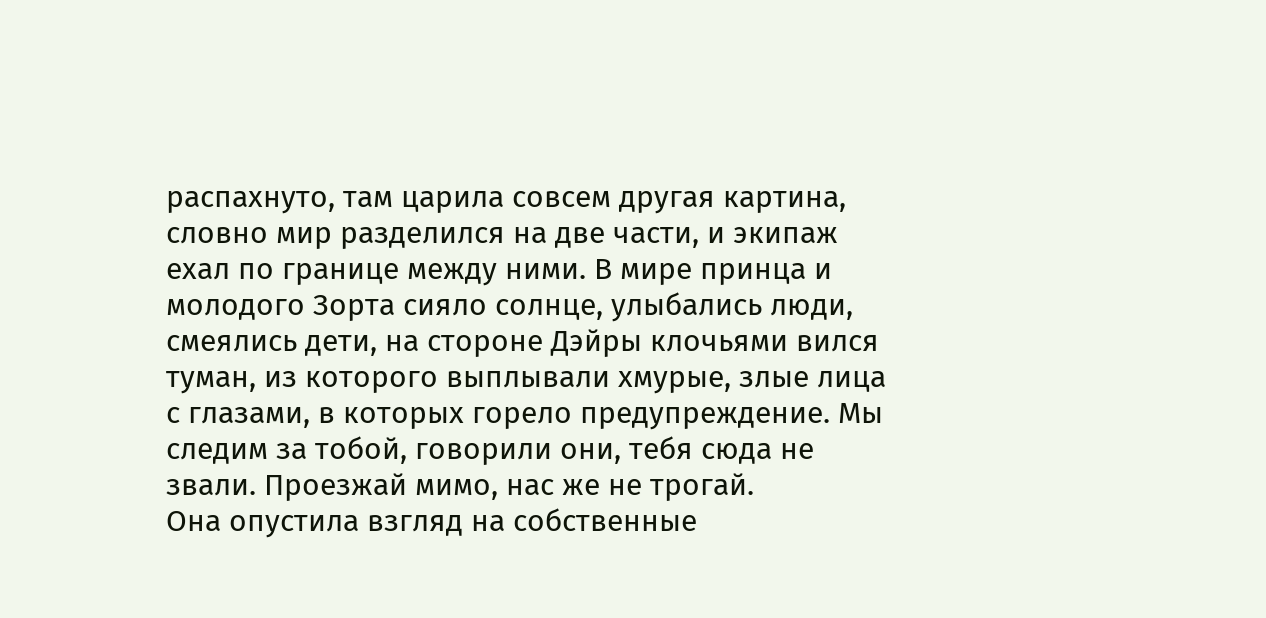распахнуто, там царила совсем другая картина, словно мир разделился на две части, и экипаж ехал по границе между ними. В мире принца и молодого Зорта сияло солнце, улыбались люди, смеялись дети, на стороне Дэйры клочьями вился туман, из которого выплывали хмурые, злые лица с глазами, в которых горело предупреждение. Мы следим за тобой, говорили они, тебя сюда не звали. Проезжай мимо, нас же не трогай.
Она опустила взгляд на собственные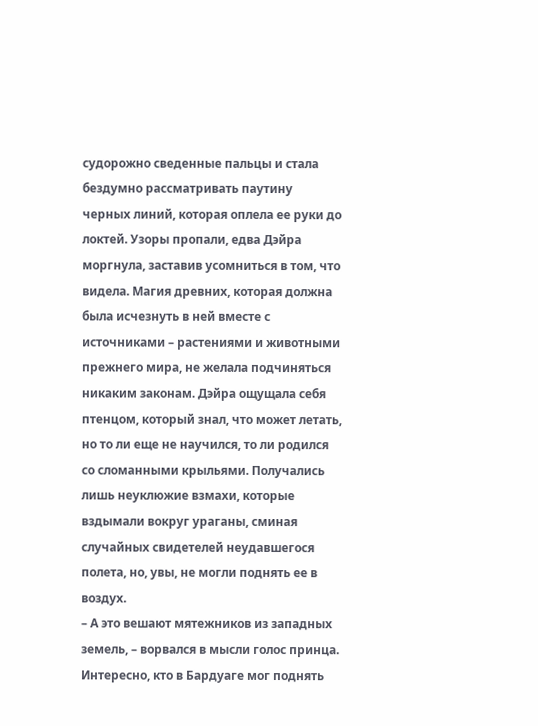судорожно сведенные пальцы и стала бездумно рассматривать паутину черных линий, которая оплела ее руки до локтей. Узоры пропали, едва Дэйра моргнула, заставив усомниться в том, что видела. Магия древних, которая должна была исчезнуть в ней вместе с источниками – растениями и животными прежнего мира, не желала подчиняться никаким законам. Дэйра ощущала себя птенцом, который знал, что может летать, но то ли еще не научился, то ли родился со сломанными крыльями. Получались лишь неуклюжие взмахи, которые вздымали вокруг ураганы, сминая случайных свидетелей неудавшегося полета, но, увы, не могли поднять ее в воздух.
– А это вешают мятежников из западных земель, – ворвался в мысли голос принца.
Интересно, кто в Бардуаге мог поднять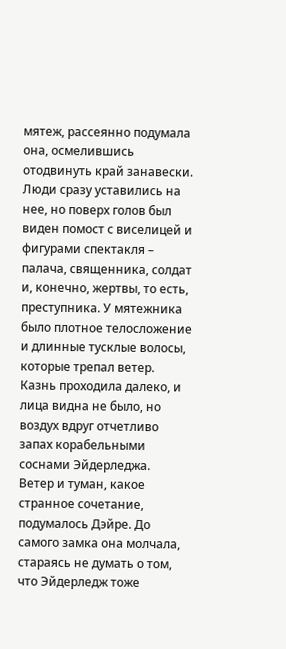мятеж, рассеянно подумала она, осмелившись отодвинуть край занавески. Люди сразу уставились на нее, но поверх голов был виден помост с виселицей и фигурами спектакля – палача, священника, солдат и, конечно, жертвы, то есть, преступника. У мятежника было плотное телосложение и длинные тусклые волосы, которые трепал ветер. Казнь проходила далеко, и лица видна не было, но воздух вдруг отчетливо запах корабельными соснами Эйдерледжа.
Ветер и туман, какое странное сочетание, подумалось Дэйре. До самого замка она молчала, стараясь не думать о том, что Эйдерледж тоже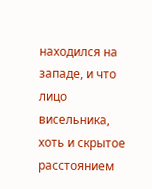находился на западе, и что лицо висельника, хоть и скрытое расстоянием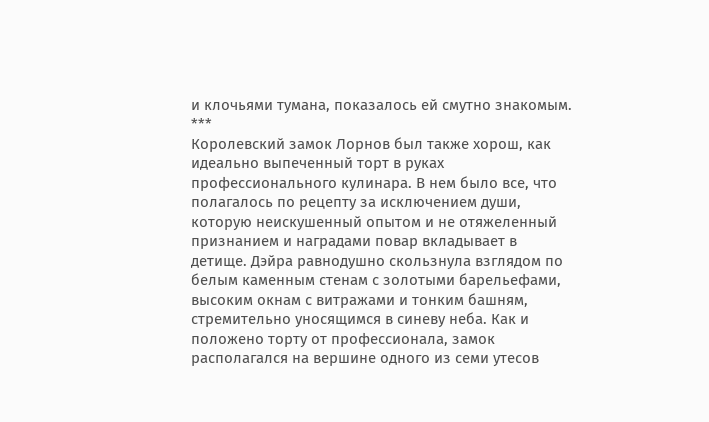и клочьями тумана, показалось ей смутно знакомым.
***
Королевский замок Лорнов был также хорош, как идеально выпеченный торт в руках профессионального кулинара. В нем было все, что полагалось по рецепту за исключением души, которую неискушенный опытом и не отяжеленный признанием и наградами повар вкладывает в детище. Дэйра равнодушно скользнула взглядом по белым каменным стенам с золотыми барельефами, высоким окнам с витражами и тонким башням, стремительно уносящимся в синеву неба. Как и положено торту от профессионала, замок располагался на вершине одного из семи утесов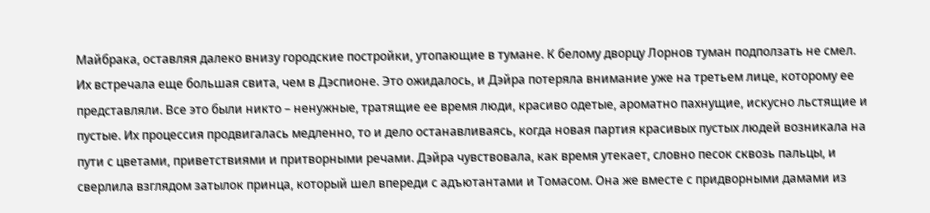Майбрака, оставляя далеко внизу городские постройки, утопающие в тумане. К белому дворцу Лорнов туман подползать не смел.
Их встречала еще большая свита, чем в Дэспионе. Это ожидалось, и Дэйра потеряла внимание уже на третьем лице, которому ее представляли. Все это были никто – ненужные, тратящие ее время люди, красиво одетые, ароматно пахнущие, искусно льстящие и пустые. Их процессия продвигалась медленно, то и дело останавливаясь, когда новая партия красивых пустых людей возникала на пути с цветами, приветствиями и притворными речами. Дэйра чувствовала, как время утекает, словно песок сквозь пальцы, и сверлила взглядом затылок принца, который шел впереди с адъютантами и Томасом. Она же вместе с придворными дамами из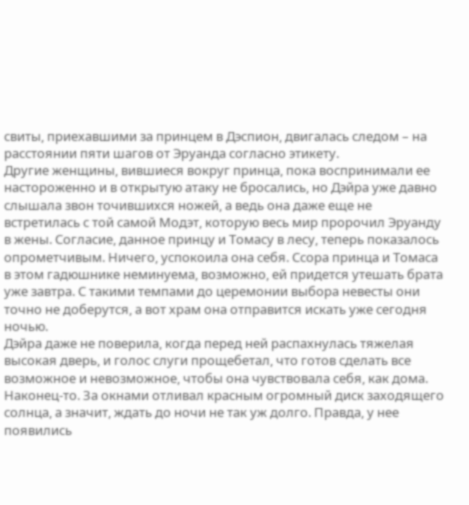свиты, приехавшими за принцем в Дэспион, двигалась следом – на расстоянии пяти шагов от Эруанда согласно этикету.
Другие женщины, вившиеся вокруг принца, пока воспринимали ее настороженно и в открытую атаку не бросались, но Дэйра уже давно слышала звон точившихся ножей, а ведь она даже еще не встретилась с той самой Модэт, которую весь мир пророчил Эруанду в жены. Согласие, данное принцу и Томасу в лесу, теперь показалось опрометчивым. Ничего, успокоила она себя. Ссора принца и Томаса в этом гадюшнике неминуема, возможно, ей придется утешать брата уже завтра. С такими темпами до церемонии выбора невесты они точно не доберутся, а вот храм она отправится искать уже сегодня ночью.
Дэйра даже не поверила, когда перед ней распахнулась тяжелая высокая дверь, и голос слуги прощебетал, что готов сделать все возможное и невозможное, чтобы она чувствовала себя, как дома. Наконец-то. За окнами отливал красным огромный диск заходящего солнца, а значит, ждать до ночи не так уж долго. Правда, у нее появились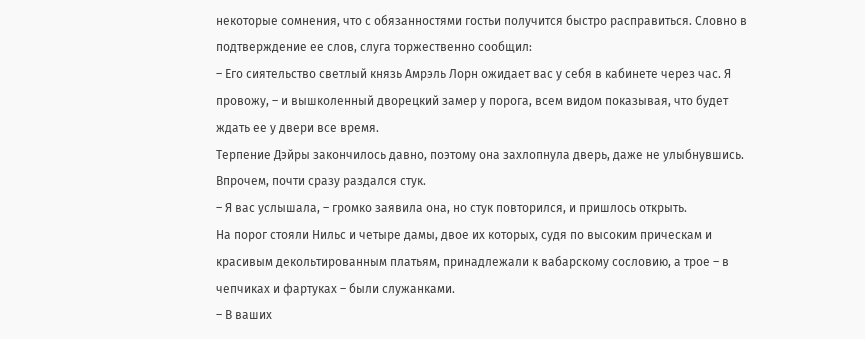некоторые сомнения, что с обязанностями гостьи получится быстро расправиться. Словно в подтверждение ее слов, слуга торжественно сообщил:
– Его сиятельство светлый князь Амрэль Лорн ожидает вас у себя в кабинете через час. Я провожу, – и вышколенный дворецкий замер у порога, всем видом показывая, что будет ждать ее у двери все время.
Терпение Дэйры закончилось давно, поэтому она захлопнула дверь, даже не улыбнувшись. Впрочем, почти сразу раздался стук.
– Я вас услышала, – громко заявила она, но стук повторился, и пришлось открыть.
На порог стояли Нильс и четыре дамы, двое их которых, судя по высоким прическам и красивым декольтированным платьям, принадлежали к вабарскому сословию, а трое – в чепчиках и фартуках – были служанками.
– В ваших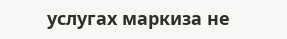услугах маркиза не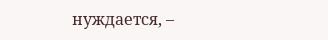нуждается, –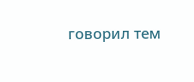говорил тем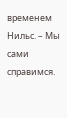временем Нильс. – Мы сами справимся.